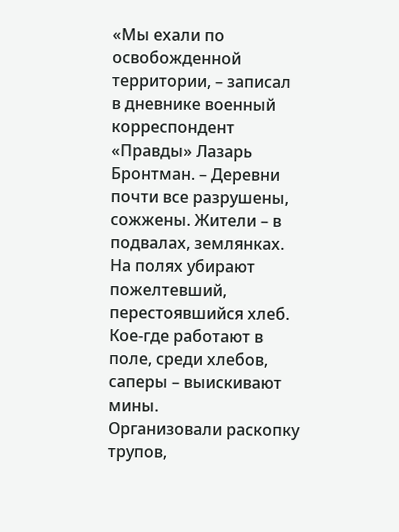«Мы ехали по освобожденной территории, – записал в дневнике военный корреспондент «Правды» Лазарь Бронтман. – Деревни почти все разрушены, сожжены. Жители – в подвалах, землянках. На полях убирают пожелтевший, перестоявшийся хлеб. Кое-где работают в поле, среди хлебов, саперы – выискивают мины.
Организовали раскопку трупов,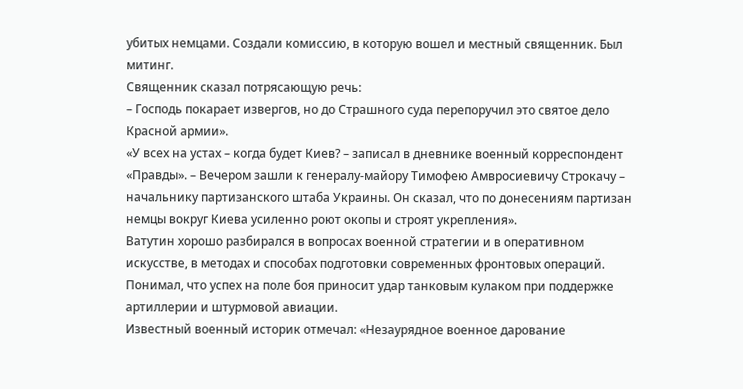убитых немцами. Создали комиссию, в которую вошел и местный священник. Был митинг.
Священник сказал потрясающую речь:
– Господь покарает извергов, но до Страшного суда перепоручил это святое дело Красной армии».
«У всех на устах – когда будет Киев? – записал в дневнике военный корреспондент «Правды». – Вечером зашли к генералу-майору Тимофею Амвросиевичу Строкачу – начальнику партизанского штаба Украины. Он сказал, что по донесениям партизан немцы вокруг Киева усиленно роют окопы и строят укрепления».
Ватутин хорошо разбирался в вопросах военной стратегии и в оперативном искусстве, в методах и способах подготовки современных фронтовых операций. Понимал, что успех на поле боя приносит удар танковым кулаком при поддержке артиллерии и штурмовой авиации.
Известный военный историк отмечал: «Незаурядное военное дарование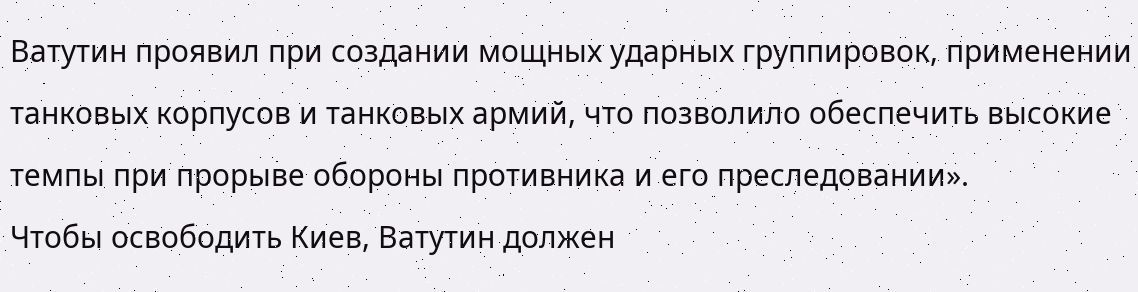Ватутин проявил при создании мощных ударных группировок, применении танковых корпусов и танковых армий, что позволило обеспечить высокие темпы при прорыве обороны противника и его преследовании».
Чтобы освободить Киев, Ватутин должен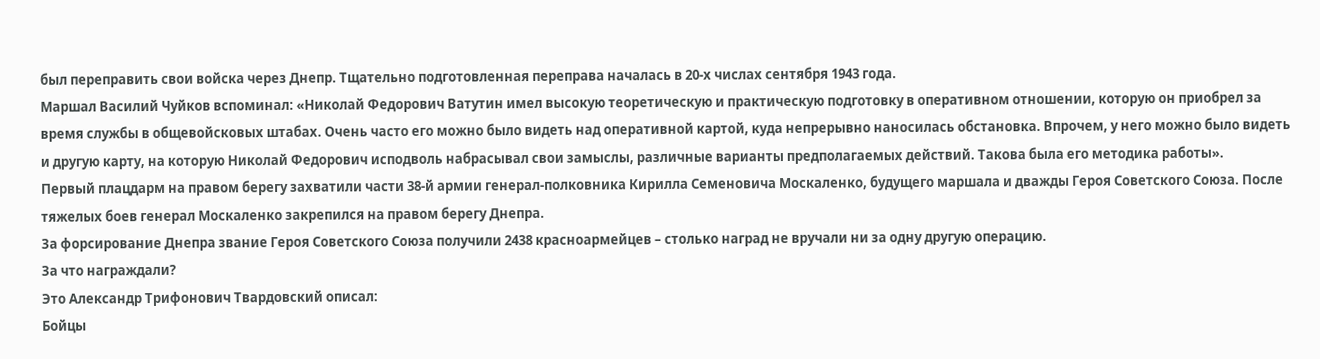был переправить свои войска через Днепр. Тщательно подготовленная переправа началась в 20-х числах сентября 1943 года.
Маршал Василий Чуйков вспоминал: «Николай Федорович Ватутин имел высокую теоретическую и практическую подготовку в оперативном отношении, которую он приобрел за время службы в общевойсковых штабах. Очень часто его можно было видеть над оперативной картой, куда непрерывно наносилась обстановка. Впрочем, у него можно было видеть и другую карту, на которую Николай Федорович исподволь набрасывал свои замыслы, различные варианты предполагаемых действий. Такова была его методика работы».
Первый плацдарм на правом берегу захватили части 38-й армии генерал-полковника Кирилла Семеновича Москаленко, будущего маршала и дважды Героя Советского Союза. После тяжелых боев генерал Москаленко закрепился на правом берегу Днепра.
За форсирование Днепра звание Героя Советского Союза получили 2438 красноармейцев – столько наград не вручали ни за одну другую операцию.
За что награждали?
Это Александр Трифонович Твардовский описал:
Бойцы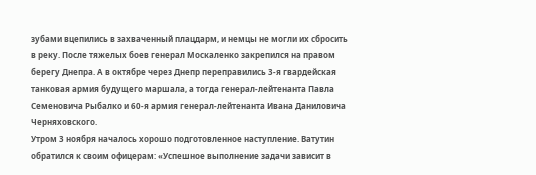зубами вцепились в захваченный плацдарм, и немцы не могли их сбросить в реку. После тяжелых боев генерал Москаленко закрепился на правом берегу Днепра. А в октябре через Днепр переправились 3-я гвардейская танковая армия будущего маршала, а тогда генерал-лейтенанта Павла Семеновича Рыбалко и 60-я армия генерал-лейтенанта Ивана Даниловича Черняховского.
Утром 3 ноября началось хорошо подготовленное наступление. Ватутин обратился к своим офицерам: «Успешное выполнение задачи зависит в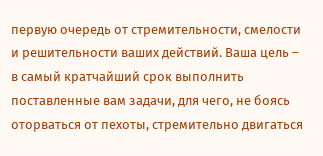первую очередь от стремительности, смелости и решительности ваших действий. Ваша цель – в самый кратчайший срок выполнить поставленные вам задачи, для чего, не боясь оторваться от пехоты, стремительно двигаться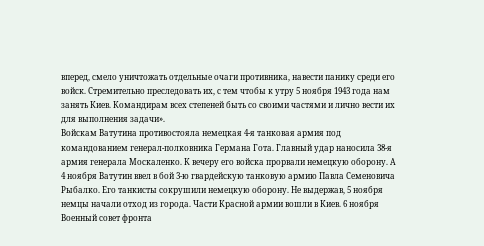вперед, смело уничтожать отдельные очаги противника, навести панику среди его войск. Стремительно преследовать их, с тем чтобы к утру 5 ноября 1943 года нам занять Киев. Командирам всех степеней быть со своими частями и лично вести их для выполнения задачи».
Войскам Ватутина противостояла немецкая 4-я танковая армия под командованием генерал-полковника Германа Гота. Главный удар наносила 38-я армия генерала Москаленко. К вечеру его войска прорвали немецкую оборону. А 4 ноября Ватутин ввел в бой 3-ю гвардейскую танковую армию Павла Семеновича Рыбалко. Его танкисты сокрушили немецкую оборону. Не выдержав, 5 ноября немцы начали отход из города. Части Красной армии вошли в Киев. 6 ноября Военный совет фронта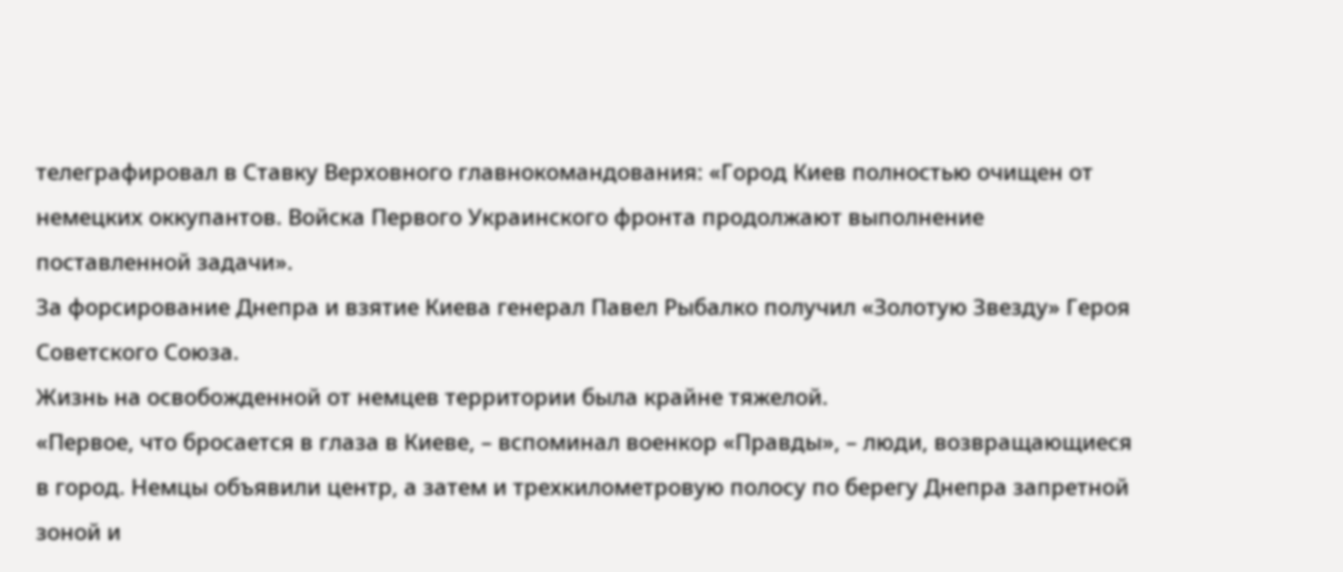телеграфировал в Ставку Верховного главнокомандования: «Город Киев полностью очищен от немецких оккупантов. Войска Первого Украинского фронта продолжают выполнение поставленной задачи».
За форсирование Днепра и взятие Киева генерал Павел Рыбалко получил «Золотую Звезду» Героя Советского Союза.
Жизнь на освобожденной от немцев территории была крайне тяжелой.
«Первое, что бросается в глаза в Киеве, – вспоминал военкор «Правды», – люди, возвращающиеся в город. Немцы объявили центр, а затем и трехкилометровую полосу по берегу Днепра запретной зоной и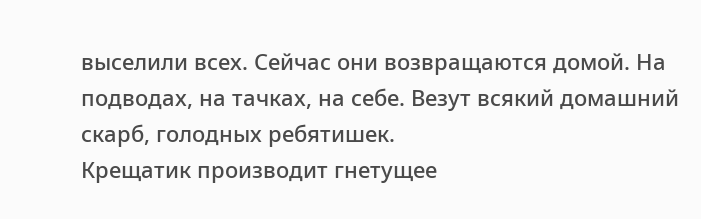выселили всех. Сейчас они возвращаются домой. На подводах, на тачках, на себе. Везут всякий домашний скарб, голодных ребятишек.
Крещатик производит гнетущее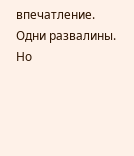впечатление. Одни развалины. Но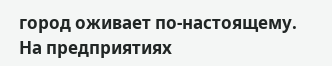город оживает по-настоящему. На предприятиях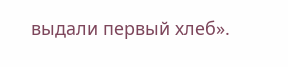выдали первый хлеб».